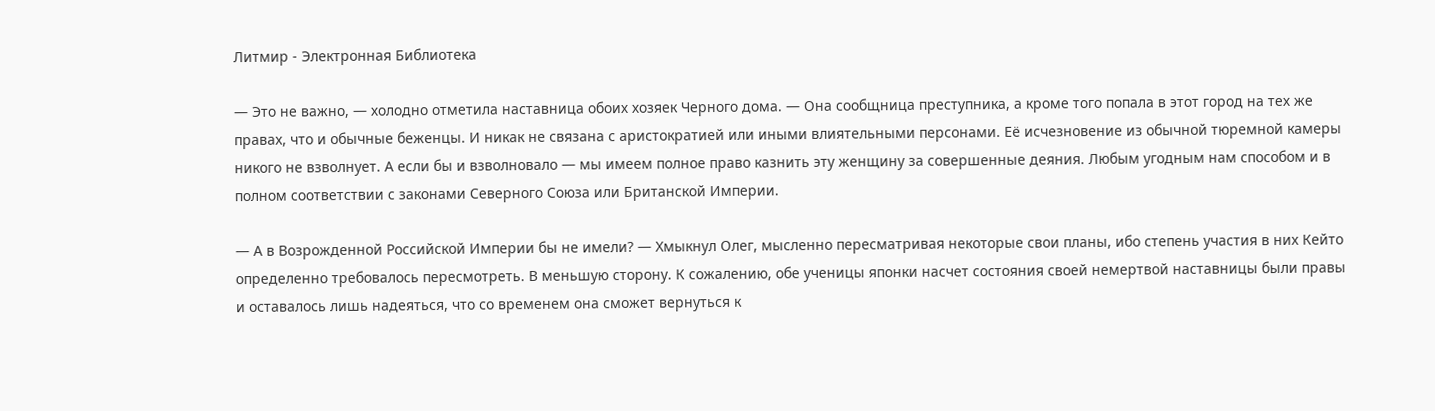Литмир - Электронная Библиотека

— Это не важно, — холодно отметила наставница обоих хозяек Черного дома. — Она сообщница преступника, а кроме того попала в этот город на тех же правах, что и обычные беженцы. И никак не связана с аристократией или иными влиятельными персонами. Её исчезновение из обычной тюремной камеры никого не взволнует. А если бы и взволновало — мы имеем полное право казнить эту женщину за совершенные деяния. Любым угодным нам способом и в полном соответствии с законами Северного Союза или Британской Империи.

— А в Возрожденной Российской Империи бы не имели? — Хмыкнул Олег, мысленно пересматривая некоторые свои планы, ибо степень участия в них Кейто определенно требовалось пересмотреть. В меньшую сторону. К сожалению, обе ученицы японки насчет состояния своей немертвой наставницы были правы и оставалось лишь надеяться, что со временем она сможет вернуться к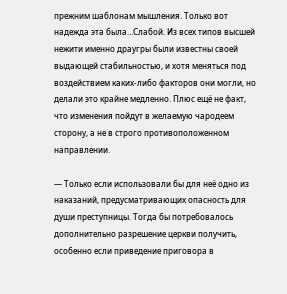прежним шаблонам мышления. Только вот надежда эта была…Слабой. Из всех типов высшей нежити именно драугры были известны своей выдающей стабильностью, и хотя меняться под воздействием каких-либо факторов они могли, но делали это крайне медленно. Плюс ещё не факт, что изменения пойдут в желаемую чародеем сторону, а не в строго противоположенном направлении.

— Только если использовали бы для неё одно из наказаний, предусматривающих опасность для души преступницы. Тогда бы потребовалось дополнительно разрешение церкви получить, особенно если приведение приговора в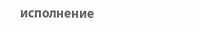исполнение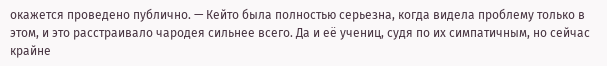окажется проведено публично. — Кейто была полностью серьезна, когда видела проблему только в этом, и это расстраивало чародея сильнее всего. Да и её учениц, судя по их симпатичным, но сейчас крайне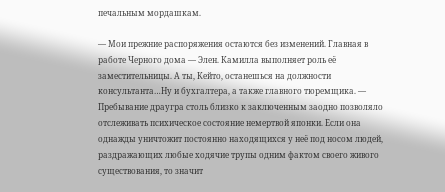печальным мордашкам.

— Мои прежние распоряжения остаются без изменений. Главная в работе Черного дома — Элен. Камилла выполняет роль её заместительницы. А ты, Кейто, останешься на должности консультанта…Ну и бухгалтера, а также главного тюремщика. — Пребывание драугра столь близко к заключенным заодно позволяло отслеживать психическое состояние немертвой японки. Если она однажды уничтожит постоянно находящихся у неё под носом людей, раздражающих любые ходячие трупы одним фактом своего живого существования, то значит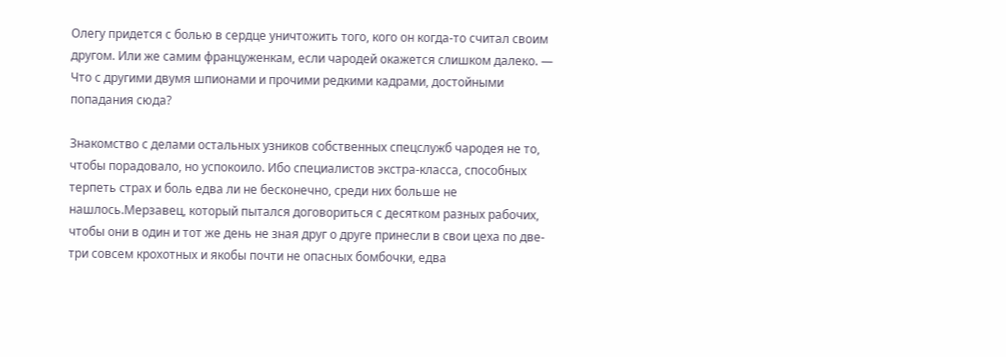Олегу придется с болью в сердце уничтожить того, кого он когда-то считал своим другом. Или же самим француженкам, если чародей окажется слишком далеко. — Что с другими двумя шпионами и прочими редкими кадрами, достойными попадания сюда?

Знакомство с делами остальных узников собственных спецслужб чародея не то, чтобы порадовало, но успокоило. Ибо специалистов экстра-класса, способных терпеть страх и боль едва ли не бесконечно, среди них больше не нашлось.Мерзавец, который пытался договориться с десятком разных рабочих, чтобы они в один и тот же день не зная друг о друге принесли в свои цеха по две-три совсем крохотных и якобы почти не опасных бомбочки, едва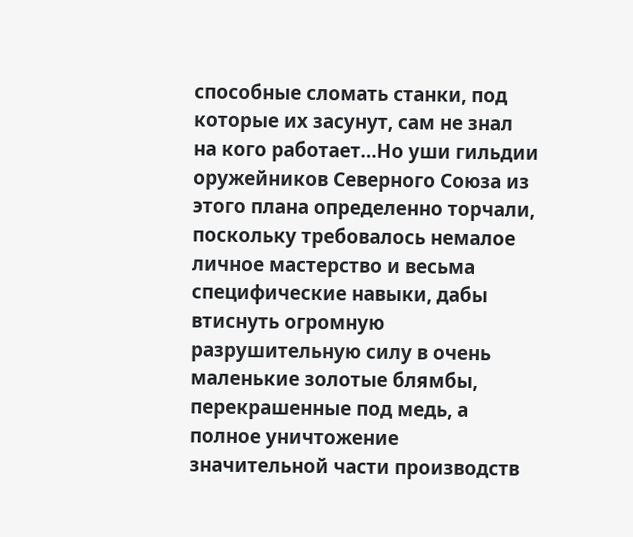способные сломать станки, под которые их засунут, сам не знал на кого работает…Но уши гильдии оружейников Северного Союза из этого плана определенно торчали, поскольку требовалось немалое личное мастерство и весьма специфические навыки, дабы втиснуть огромную разрушительную силу в очень маленькие золотые блямбы, перекрашенные под медь, а полное уничтожение значительной части производств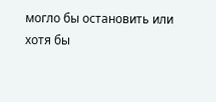могло бы остановить или хотя бы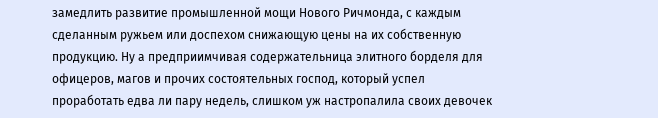замедлить развитие промышленной мощи Нового Ричмонда, с каждым сделанным ружьем или доспехом снижающую цены на их собственную продукцию. Ну а предприимчивая содержательница элитного борделя для офицеров, магов и прочих состоятельных господ, который успел проработать едва ли пару недель, слишком уж настропалила своих девочек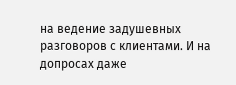на ведение задушевных разговоров с клиентами. И на допросах даже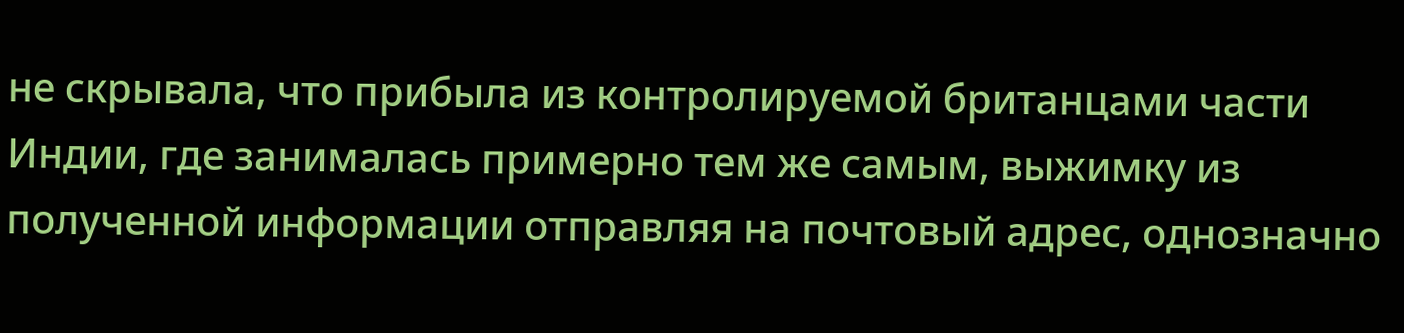не скрывала, что прибыла из контролируемой британцами части Индии, где занималась примерно тем же самым, выжимку из полученной информации отправляя на почтовый адрес, однозначно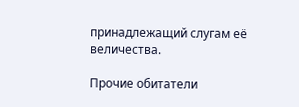принадлежащий слугам её величества.

Прочие обитатели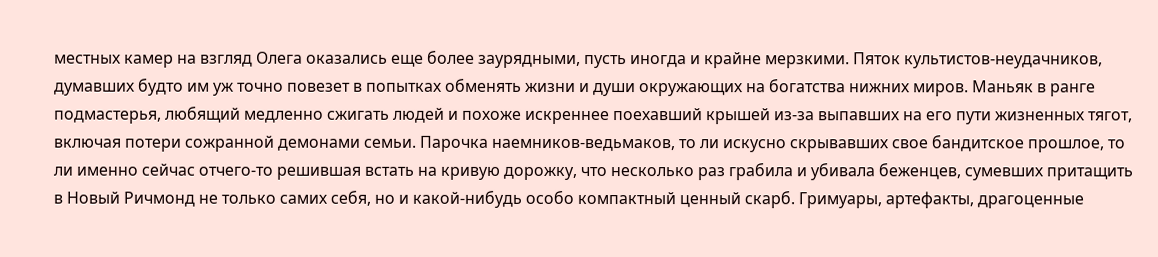местных камер на взгляд Олега оказались еще более заурядными, пусть иногда и крайне мерзкими. Пяток культистов-неудачников, думавших будто им уж точно повезет в попытках обменять жизни и души окружающих на богатства нижних миров. Маньяк в ранге подмастерья, любящий медленно сжигать людей и похоже искреннее поехавший крышей из-за выпавших на его пути жизненных тягот, включая потери сожранной демонами семьи. Парочка наемников-ведьмаков, то ли искусно скрывавших свое бандитское прошлое, то ли именно сейчас отчего-то решившая встать на кривую дорожку, что несколько раз грабила и убивала беженцев, сумевших притащить в Новый Ричмонд не только самих себя, но и какой-нибудь особо компактный ценный скарб. Гримуары, артефакты, драгоценные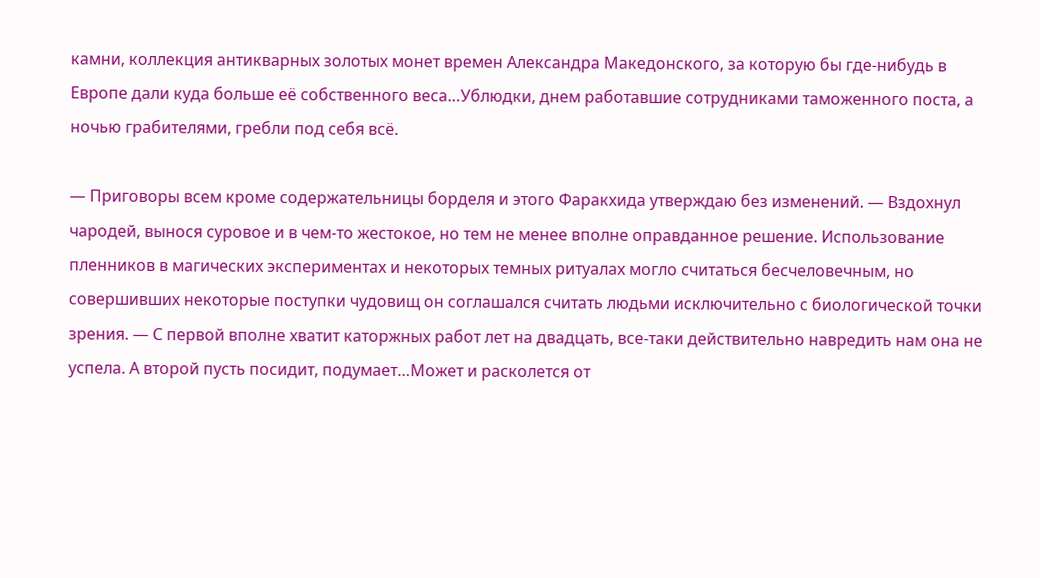камни, коллекция антикварных золотых монет времен Александра Македонского, за которую бы где-нибудь в Европе дали куда больше её собственного веса…Ублюдки, днем работавшие сотрудниками таможенного поста, а ночью грабителями, гребли под себя всё.

— Приговоры всем кроме содержательницы борделя и этого Фаракхида утверждаю без изменений. — Вздохнул чародей, вынося суровое и в чем-то жестокое, но тем не менее вполне оправданное решение. Использование пленников в магических экспериментах и некоторых темных ритуалах могло считаться бесчеловечным, но совершивших некоторые поступки чудовищ он соглашался считать людьми исключительно с биологической точки зрения. — С первой вполне хватит каторжных работ лет на двадцать, все-таки действительно навредить нам она не успела. А второй пусть посидит, подумает…Может и расколется от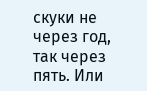скуки не через год, так через пять. Или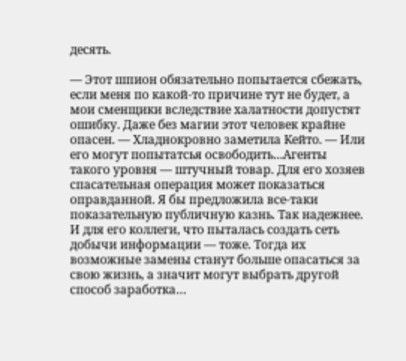десять.

— Этот шпион обязательно попытается сбежать, если меня по какой-то причине тут не будет, а мои сменщики вследствие халатности допустят ошибку. Даже без магии этот человек крайне опасен. — Хладнокровно заметила Кейто. — Или его могут попытатсья освободить…Агенты такого уровня — штучный товар. Для его хозяев спасательная операция может показаться оправданной. Я бы предложила все-таки показательную публичную казнь. Так надежнее. И для его коллеги, что пыталась создать сеть добычи информации — тоже. Тогда их возможные замены станут больше опасаться за свою жизнь, а значит могут выбрать другой способ заработка…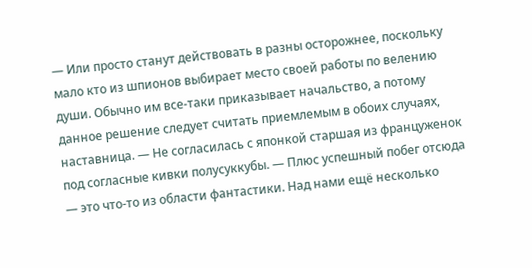— Или просто станут действовать в разны осторожнее, поскольку мало кто из шпионов выбирает место своей работы по велению души. Обычно им все-таки приказывает начальство, а потому данное решение следует считать приемлемым в обоих случаях, наставница. — Не согласилась с японкой старшая из француженок под согласные кивки полусуккубы. — Плюс успешный побег отсюда — это что-то из области фантастики. Над нами ещё несколько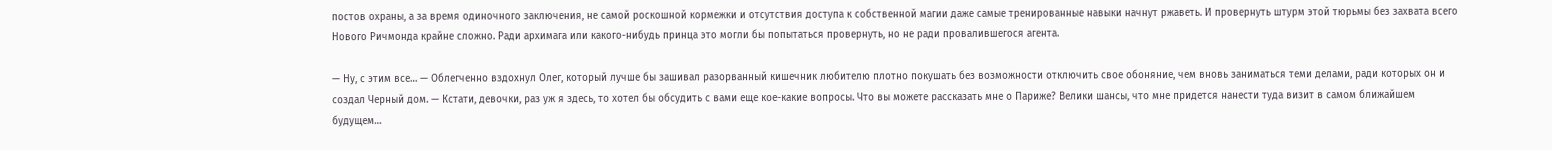постов охраны, а за время одиночного заключения, не самой роскошной кормежки и отсутствия доступа к собственной магии даже самые тренированные навыки начнут ржаветь. И провернуть штурм этой тюрьмы без захвата всего Нового Ричмонда крайне сложно. Ради архимага или какого-нибудь принца это могли бы попытаться провернуть, но не ради провалившегося агента.

— Ну, с этим все… — Облегченно вздохнул Олег, который лучше бы зашивал разорванный кишечник любителю плотно покушать без возможности отключить свое обоняние, чем вновь заниматься теми делами, ради которых он и создал Черный дом. — Кстати, девочки, раз уж я здесь, то хотел бы обсудить с вами еще кое-какие вопросы. Что вы можете рассказать мне о Париже? Велики шансы, что мне придется нанести туда визит в самом ближайшем будущем…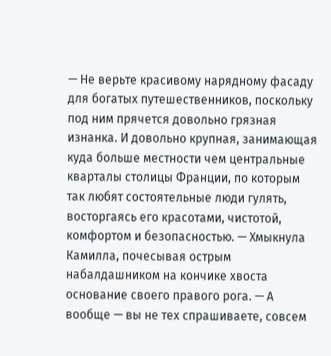— Не верьте красивому нарядному фасаду для богатых путешественников, поскольку под ним прячется довольно грязная изнанка. И довольно крупная, занимающая куда больше местности чем центральные кварталы столицы Франции, по которым так любят состоятельные люди гулять, восторгаясь его красотами, чистотой, комфортом и безопасностью. — Хмыкнула Камилла, почесывая острым набалдашником на кончике хвоста основание своего правого рога. — А вообще — вы не тех спрашиваете, совсем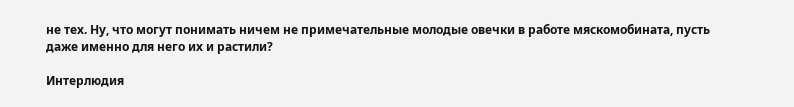не тех. Ну, что могут понимать ничем не примечательные молодые овечки в работе мяскомобината, пусть даже именно для него их и растили?

Интерлюдия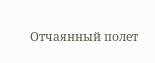Отчаянный полет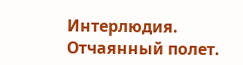Интерлюдия. Отчаянный полет.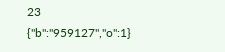23
{"b":"959127","o":1}